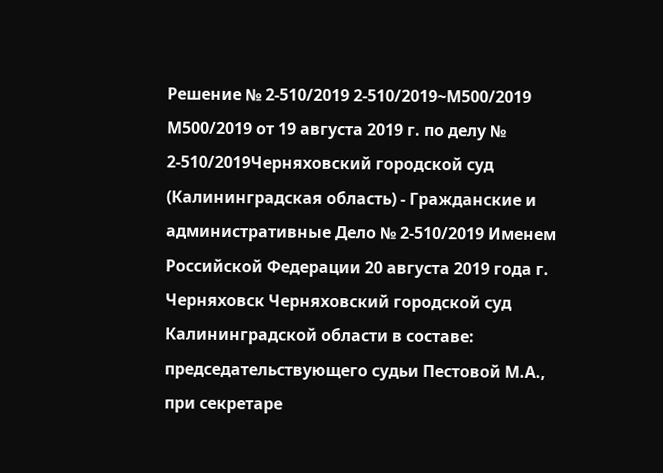Решение № 2-510/2019 2-510/2019~М500/2019 М500/2019 от 19 августа 2019 г. по делу № 2-510/2019Черняховский городской суд (Калининградская область) - Гражданские и административные Дело № 2-510/2019 Именем Российской Федерации 20 августа 2019 года г. Черняховск Черняховский городской суд Калининградской области в составе: председательствующего судьи Пестовой М.А., при секретаре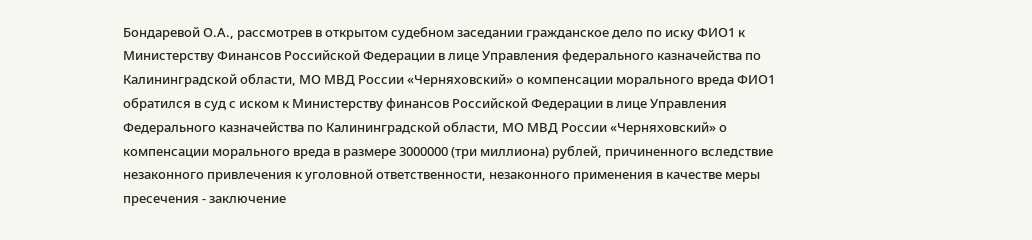Бондаревой О.А., рассмотрев в открытом судебном заседании гражданское дело по иску ФИО1 к Министерству Финансов Российской Федерации в лице Управления федерального казначейства по Калининградской области, МО МВД России «Черняховский» о компенсации морального вреда ФИО1 обратился в суд с иском к Министерству финансов Российской Федерации в лице Управления Федерального казначейства по Калининградской области, МО МВД России «Черняховский» о компенсации морального вреда в размере 3000000 (три миллиона) рублей, причиненного вследствие незаконного привлечения к уголовной ответственности, незаконного применения в качестве меры пресечения - заключение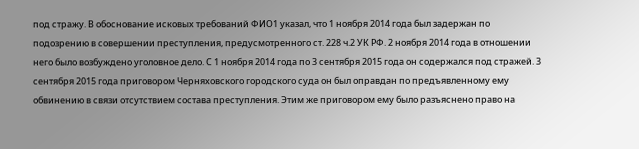под стражу. В обоснование исковых требований ФИО1 указал, что 1 ноября 2014 года был задержан по подозрению в совершении преступления, предусмотренного ст. 228 ч.2 УК РФ. 2 ноября 2014 года в отношении него было возбуждено уголовное дело. С 1 ноября 2014 года по 3 сентября 2015 года он содержался под стражей. 3 сентября 2015 года приговором Черняховского городского суда он был оправдан по предъявленному ему обвинению в связи отсутствием состава преступления. Этим же приговором ему было разъяснено право на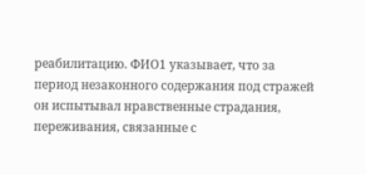реабилитацию. ФИО1 указывает, что за период незаконного содержания под стражей он испытывал нравственные страдания, переживания, связанные с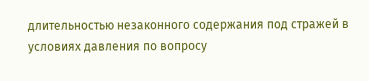длительностью незаконного содержания под стражей в условиях давления по вопросу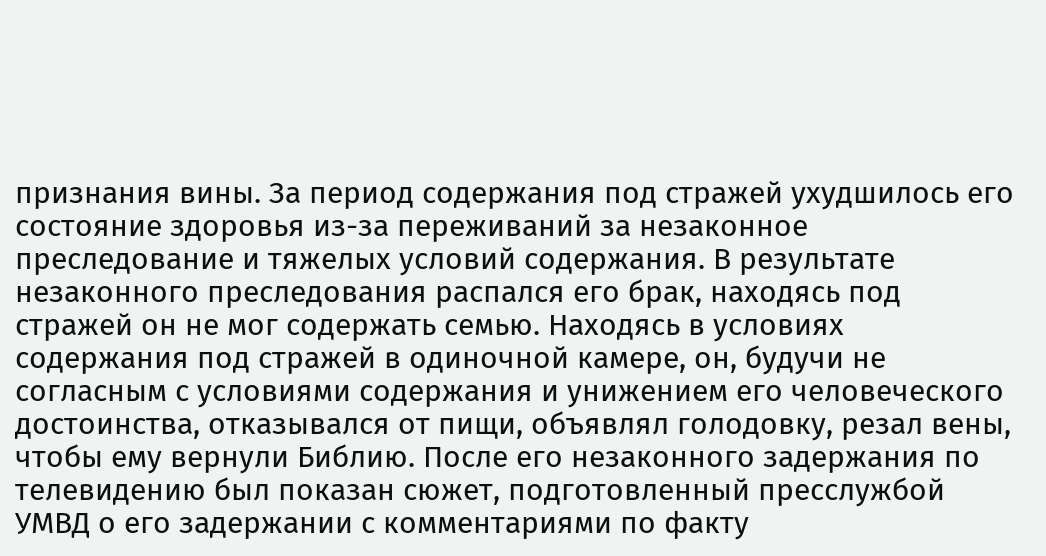признания вины. За период содержания под стражей ухудшилось его состояние здоровья из-за переживаний за незаконное преследование и тяжелых условий содержания. В результате незаконного преследования распался его брак, находясь под стражей он не мог содержать семью. Находясь в условиях содержания под стражей в одиночной камере, он, будучи не согласным с условиями содержания и унижением его человеческого достоинства, отказывался от пищи, объявлял голодовку, резал вены, чтобы ему вернули Библию. После его незаконного задержания по телевидению был показан сюжет, подготовленный пресслужбой УМВД о его задержании с комментариями по факту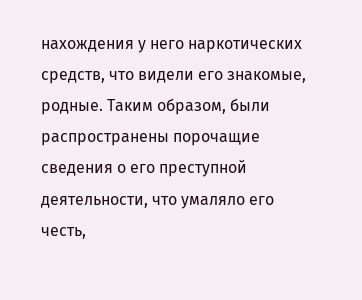нахождения у него наркотических средств, что видели его знакомые, родные. Таким образом, были распространены порочащие сведения о его преступной деятельности, что умаляло его честь,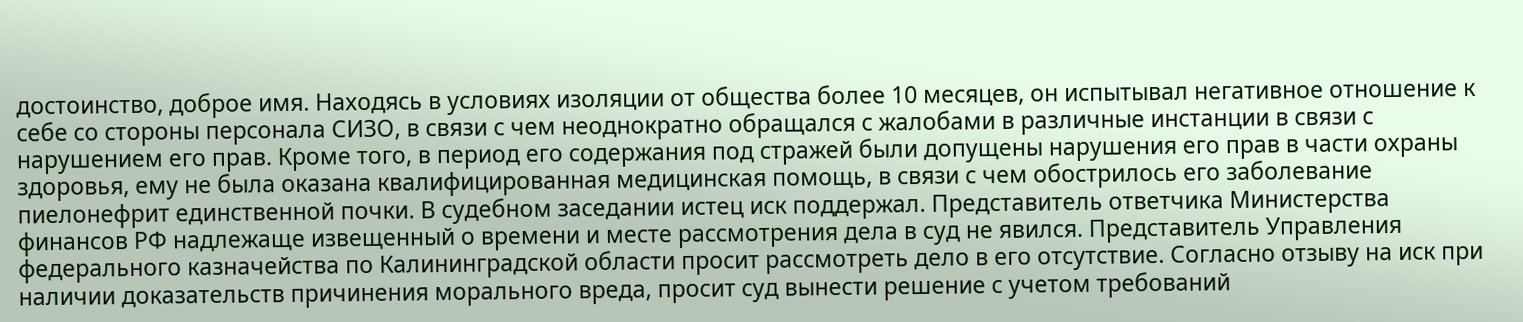достоинство, доброе имя. Находясь в условиях изоляции от общества более 10 месяцев, он испытывал негативное отношение к себе со стороны персонала СИЗО, в связи с чем неоднократно обращался с жалобами в различные инстанции в связи с нарушением его прав. Кроме того, в период его содержания под стражей были допущены нарушения его прав в части охраны здоровья, ему не была оказана квалифицированная медицинская помощь, в связи с чем обострилось его заболевание пиелонефрит единственной почки. В судебном заседании истец иск поддержал. Представитель ответчика Министерства финансов РФ надлежаще извещенный о времени и месте рассмотрения дела в суд не явился. Представитель Управления федерального казначейства по Калининградской области просит рассмотреть дело в его отсутствие. Согласно отзыву на иск при наличии доказательств причинения морального вреда, просит суд вынести решение с учетом требований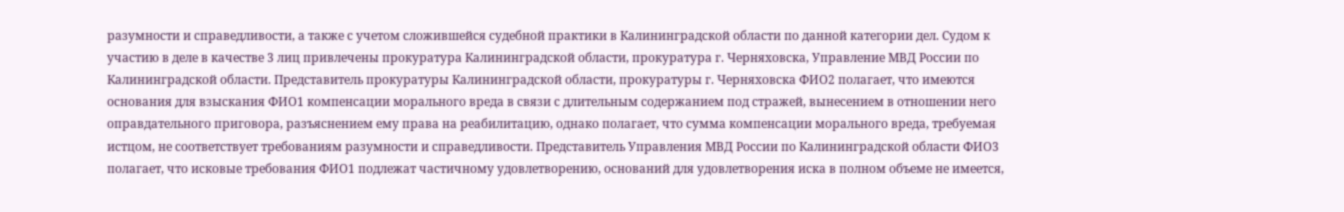разумности и справедливости, а также с учетом сложившейся судебной практики в Калининградской области по данной категории дел. Судом к участию в деле в качестве 3 лиц привлечены прокуратура Калининградской области, прокуратура г. Черняховска, Управление МВД России по Калининградской области. Представитель прокуратуры Калининградской области, прокуратуры г. Черняховска ФИО2 полагает, что имеются основания для взыскания ФИО1 компенсации морального вреда в связи с длительным содержанием под стражей, вынесением в отношении него оправдательного приговора, разъяснением ему права на реабилитацию, однако полагает, что сумма компенсации морального вреда, требуемая истцом, не соответствует требованиям разумности и справедливости. Представитель Управления МВД России по Калининградской области ФИО3 полагает, что исковые требования ФИО1 подлежат частичному удовлетворению, оснований для удовлетворения иска в полном объеме не имеется,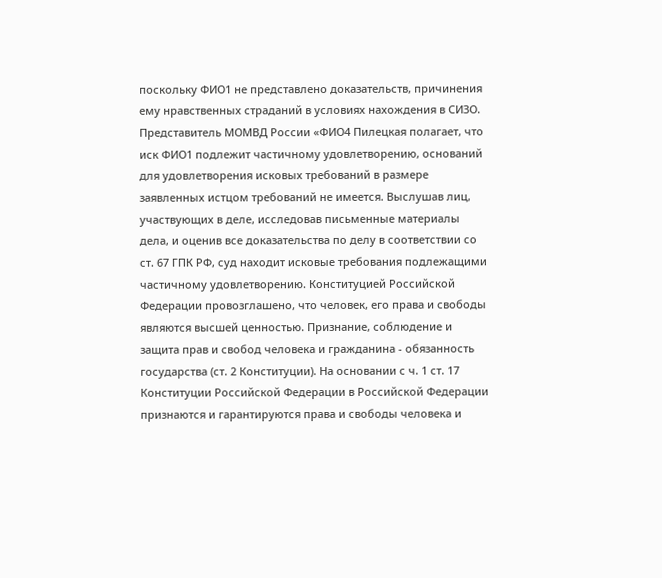поскольку ФИО1 не представлено доказательств, причинения ему нравственных страданий в условиях нахождения в СИЗО. Представитель МОМВД России «ФИО4 Пилецкая полагает, что иск ФИО1 подлежит частичному удовлетворению, оснований для удовлетворения исковых требований в размере заявленных истцом требований не имеется. Выслушав лиц, участвующих в деле, исследовав письменные материалы дела, и оценив все доказательства по делу в соответствии со ст. 67 ГПК РФ, суд находит исковые требования подлежащими частичному удовлетворению. Конституцией Российской Федерации провозглашено, что человек, его права и свободы являются высшей ценностью. Признание, соблюдение и защита прав и свобод человека и гражданина - обязанность государства (ст. 2 Конституции). На основании с ч. 1 ст. 17 Конституции Российской Федерации в Российской Федерации признаются и гарантируются права и свободы человека и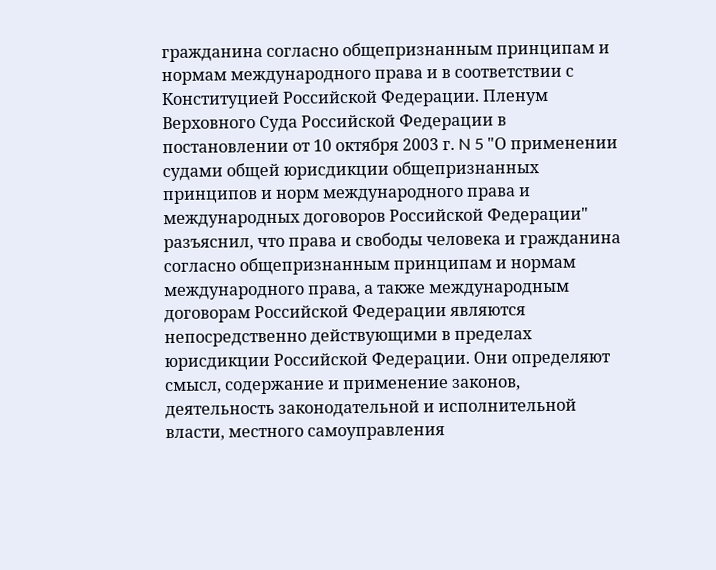гражданина согласно общепризнанным принципам и нормам международного права и в соответствии с Конституцией Российской Федерации. Пленум Верховного Суда Российской Федерации в постановлении от 10 октября 2003 г. N 5 "О применении судами общей юрисдикции общепризнанных принципов и норм международного права и международных договоров Российской Федерации" разъяснил, что права и свободы человека и гражданина согласно общепризнанным принципам и нормам международного права, а также международным договорам Российской Федерации являются непосредственно действующими в пределах юрисдикции Российской Федерации. Они определяют смысл, содержание и применение законов, деятельность законодательной и исполнительной власти, местного самоуправления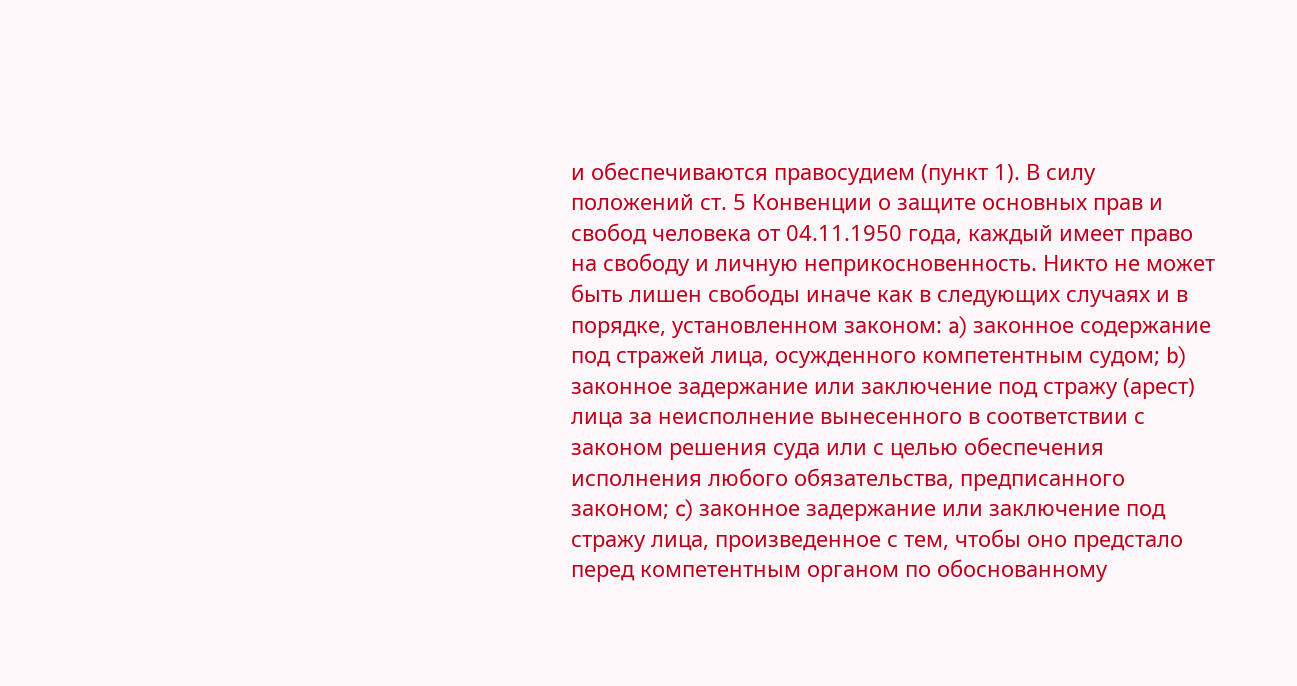и обеспечиваются правосудием (пункт 1). В силу положений ст. 5 Конвенции о защите основных прав и свобод человека от 04.11.1950 года, каждый имеет право на свободу и личную неприкосновенность. Никто не может быть лишен свободы иначе как в следующих случаях и в порядке, установленном законом: a) законное содержание под стражей лица, осужденного компетентным судом; b) законное задержание или заключение под стражу (арест) лица за неисполнение вынесенного в соответствии с законом решения суда или с целью обеспечения исполнения любого обязательства, предписанного законом; c) законное задержание или заключение под стражу лица, произведенное с тем, чтобы оно предстало перед компетентным органом по обоснованному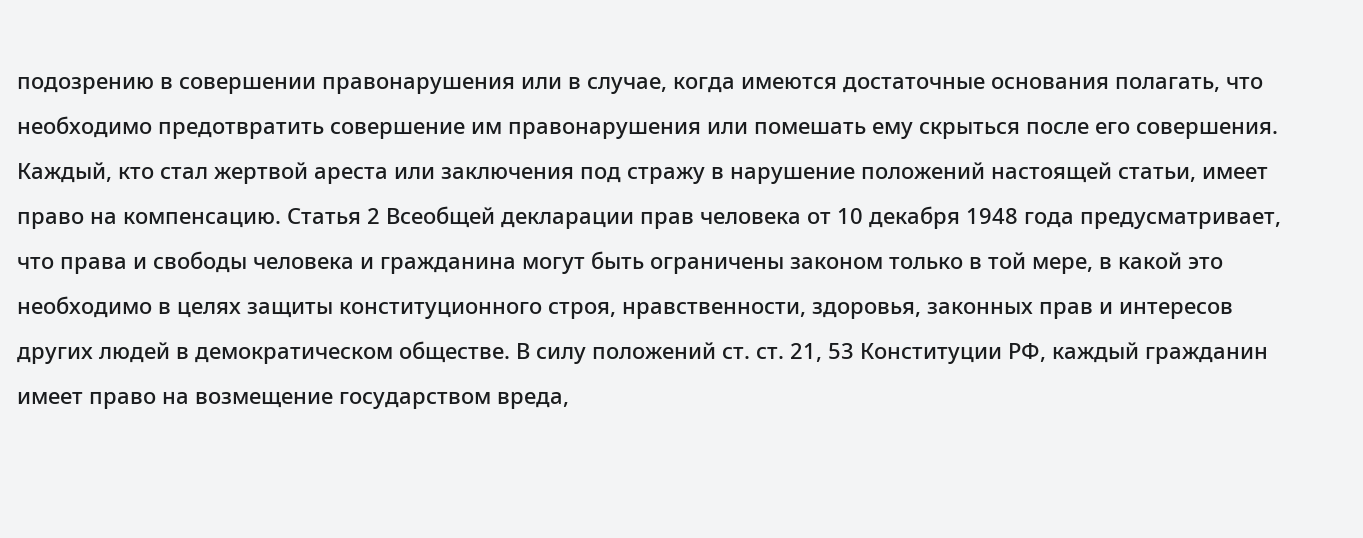подозрению в совершении правонарушения или в случае, когда имеются достаточные основания полагать, что необходимо предотвратить совершение им правонарушения или помешать ему скрыться после его совершения. Каждый, кто стал жертвой ареста или заключения под стражу в нарушение положений настоящей статьи, имеет право на компенсацию. Статья 2 Всеобщей декларации прав человека от 10 декабря 1948 года предусматривает, что права и свободы человека и гражданина могут быть ограничены законом только в той мере, в какой это необходимо в целях защиты конституционного строя, нравственности, здоровья, законных прав и интересов других людей в демократическом обществе. В силу положений ст. ст. 21, 53 Конституции РФ, каждый гражданин имеет право на возмещение государством вреда,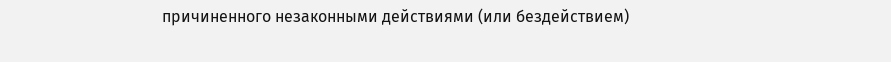причиненного незаконными действиями (или бездействием)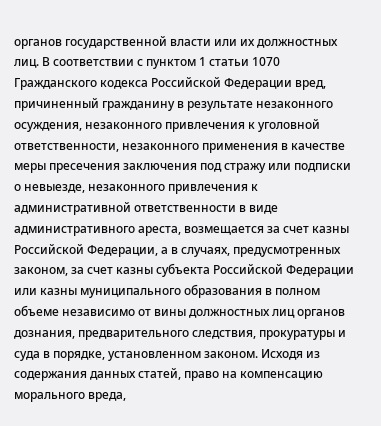органов государственной власти или их должностных лиц. В соответствии с пунктом 1 статьи 1070 Гражданского кодекса Российской Федерации вред, причиненный гражданину в результате незаконного осуждения, незаконного привлечения к уголовной ответственности, незаконного применения в качестве меры пресечения заключения под стражу или подписки о невыезде, незаконного привлечения к административной ответственности в виде административного ареста, возмещается за счет казны Российской Федерации, а в случаях, предусмотренных законом, за счет казны субъекта Российской Федерации или казны муниципального образования в полном объеме независимо от вины должностных лиц органов дознания, предварительного следствия, прокуратуры и суда в порядке, установленном законом. Исходя из содержания данных статей, право на компенсацию морального вреда,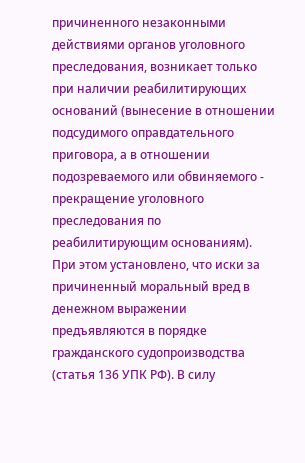причиненного незаконными действиями органов уголовного преследования, возникает только при наличии реабилитирующих оснований (вынесение в отношении подсудимого оправдательного приговора, а в отношении подозреваемого или обвиняемого - прекращение уголовного преследования по реабилитирующим основаниям). При этом установлено, что иски за причиненный моральный вред в денежном выражении предъявляются в порядке гражданского судопроизводства (статья 136 УПК РФ). В силу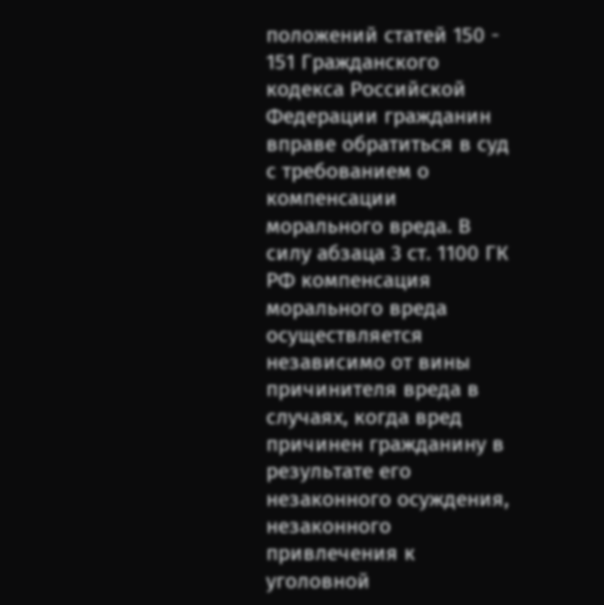положений статей 150 - 151 Гражданского кодекса Российской Федерации гражданин вправе обратиться в суд с требованием о компенсации морального вреда. В силу абзаца 3 ст. 1100 ГК РФ компенсация морального вреда осуществляется независимо от вины причинителя вреда в случаях, когда вред причинен гражданину в результате его незаконного осуждения, незаконного привлечения к уголовной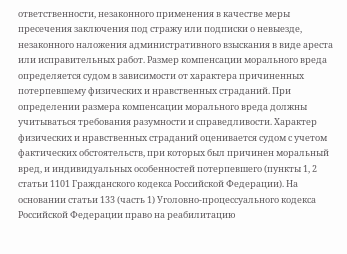ответственности, незаконного применения в качестве меры пресечения заключения под стражу или подписки о невыезде, незаконного наложения административного взыскания в виде ареста или исправительных работ. Размер компенсации морального вреда определяется судом в зависимости от характера причиненных потерпевшему физических и нравственных страданий. При определении размера компенсации морального вреда должны учитываться требования разумности и справедливости. Характер физических и нравственных страданий оценивается судом с учетом фактических обстоятельств, при которых был причинен моральный вред, и индивидуальных особенностей потерпевшего (пункты 1, 2 статьи 1101 Гражданского кодекса Российской Федерации). На основании статьи 133 (часть 1) Уголовно-процессуального кодекса Российской Федерации право на реабилитацию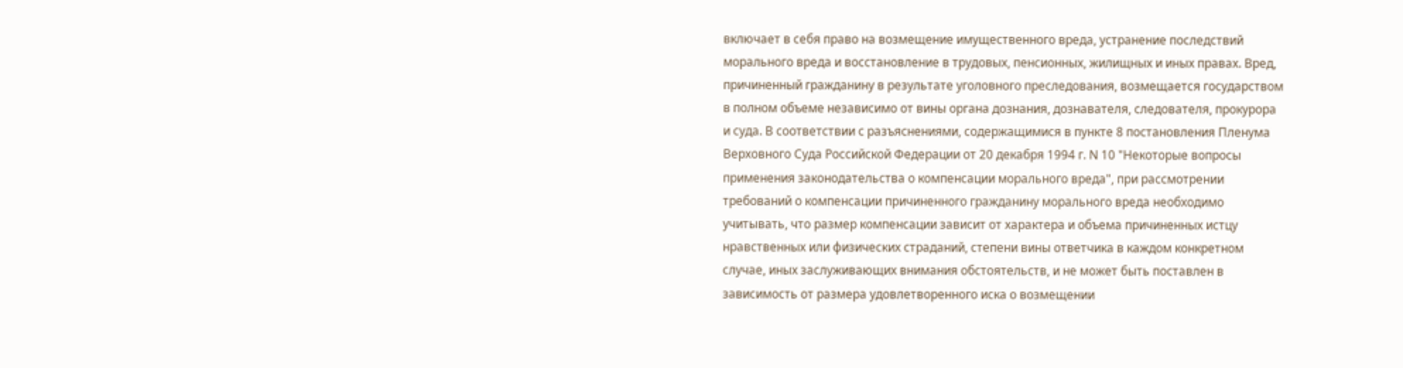включает в себя право на возмещение имущественного вреда, устранение последствий морального вреда и восстановление в трудовых, пенсионных, жилищных и иных правах. Вред, причиненный гражданину в результате уголовного преследования, возмещается государством в полном объеме независимо от вины органа дознания, дознавателя, следователя, прокурора и суда. В соответствии с разъяснениями, содержащимися в пункте 8 постановления Пленума Верховного Суда Российской Федерации от 20 декабря 1994 г. N 10 "Некоторые вопросы применения законодательства о компенсации морального вреда", при рассмотрении требований о компенсации причиненного гражданину морального вреда необходимо учитывать, что размер компенсации зависит от характера и объема причиненных истцу нравственных или физических страданий, степени вины ответчика в каждом конкретном случае, иных заслуживающих внимания обстоятельств, и не может быть поставлен в зависимость от размера удовлетворенного иска о возмещении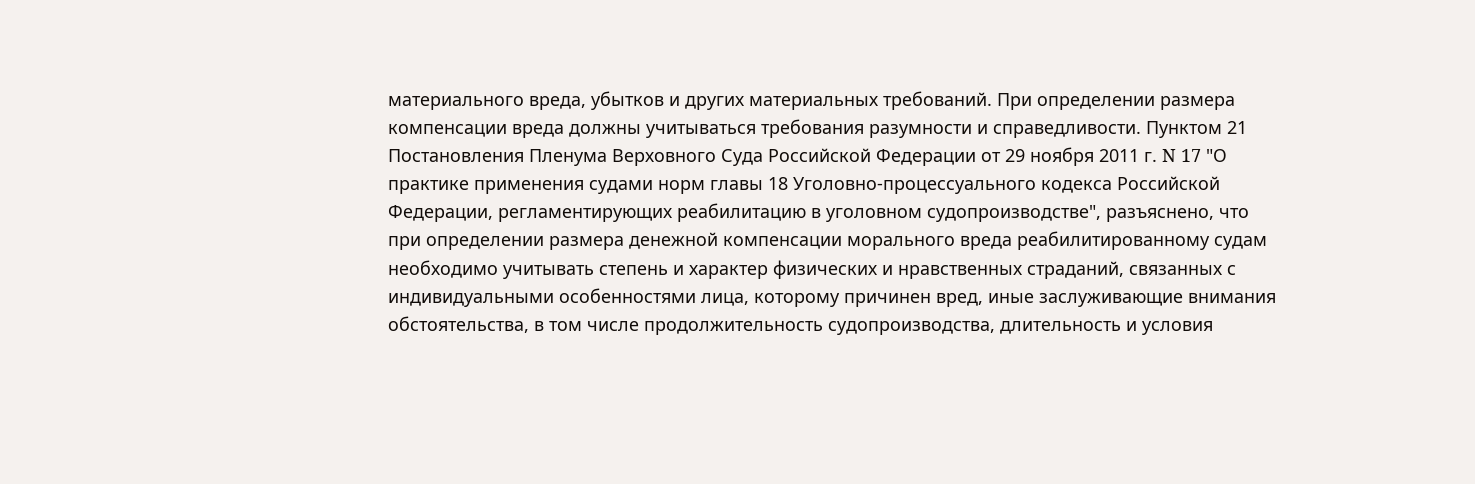материального вреда, убытков и других материальных требований. При определении размера компенсации вреда должны учитываться требования разумности и справедливости. Пунктом 21 Постановления Пленума Верховного Суда Российской Федерации от 29 ноября 2011 г. N 17 "О практике применения судами норм главы 18 Уголовно-процессуального кодекса Российской Федерации, регламентирующих реабилитацию в уголовном судопроизводстве", разъяснено, что при определении размера денежной компенсации морального вреда реабилитированному судам необходимо учитывать степень и характер физических и нравственных страданий, связанных с индивидуальными особенностями лица, которому причинен вред, иные заслуживающие внимания обстоятельства, в том числе продолжительность судопроизводства, длительность и условия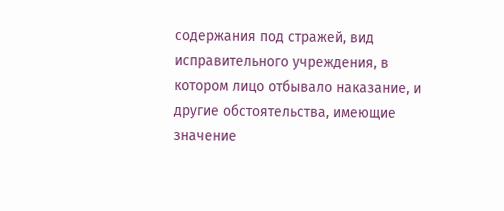содержания под стражей, вид исправительного учреждения, в котором лицо отбывало наказание, и другие обстоятельства, имеющие значение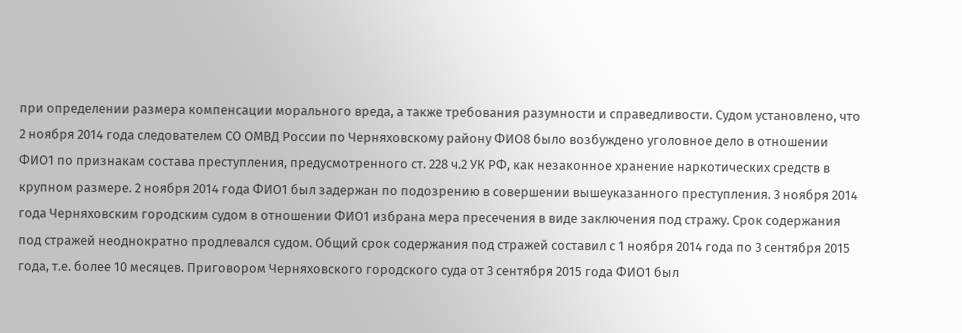при определении размера компенсации морального вреда, а также требования разумности и справедливости. Судом установлено, что 2 ноября 2014 года следователем СО ОМВД России по Черняховскому району ФИО8 было возбуждено уголовное дело в отношении ФИО1 по признакам состава преступления, предусмотренного ст. 228 ч.2 УК РФ, как незаконное хранение наркотических средств в крупном размере. 2 ноября 2014 года ФИО1 был задержан по подозрению в совершении вышеуказанного преступления. 3 ноября 2014 года Черняховским городским судом в отношении ФИО1 избрана мера пресечения в виде заключения под стражу. Срок содержания под стражей неоднократно продлевался судом. Общий срок содержания под стражей составил с 1 ноября 2014 года по 3 сентября 2015 года, т.е. более 10 месяцев. Приговором Черняховского городского суда от 3 сентября 2015 года ФИО1 был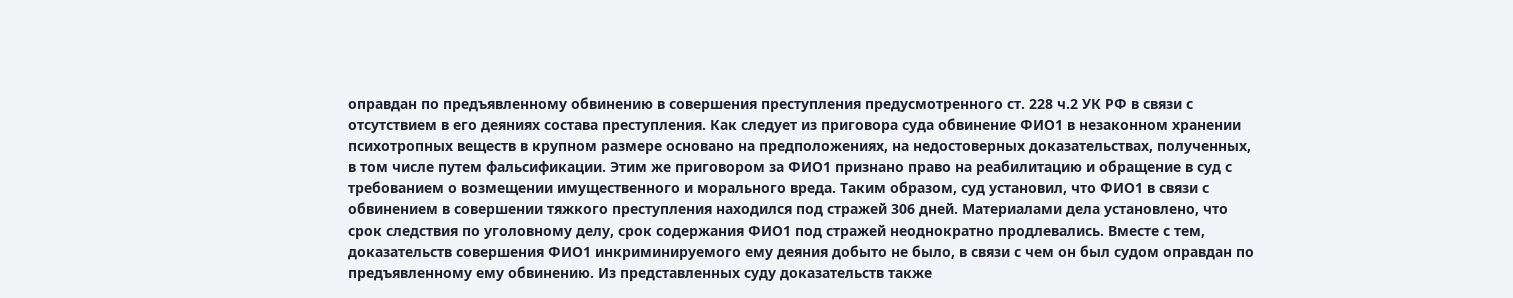оправдан по предъявленному обвинению в совершения преступления предусмотренного ст. 228 ч.2 УК РФ в связи с отсутствием в его деяниях состава преступления. Как следует из приговора суда обвинение ФИО1 в незаконном хранении психотропных веществ в крупном размере основано на предположениях, на недостоверных доказательствах, полученных, в том числе путем фальсификации. Этим же приговором за ФИО1 признано право на реабилитацию и обращение в суд с требованием о возмещении имущественного и морального вреда. Таким образом, суд установил, что ФИО1 в связи с обвинением в совершении тяжкого преступления находился под стражей 306 дней. Материалами дела установлено, что срок следствия по уголовному делу, срок содержания ФИО1 под стражей неоднократно продлевались. Вместе с тем, доказательств совершения ФИО1 инкриминируемого ему деяния добыто не было, в связи с чем он был судом оправдан по предъявленному ему обвинению. Из представленных суду доказательств также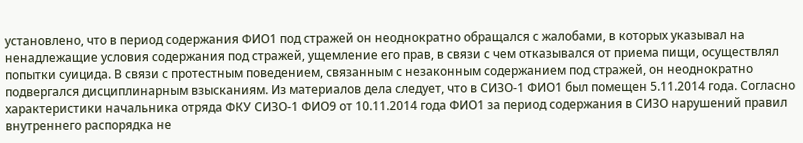установлено, что в период содержания ФИО1 под стражей он неоднократно обращался с жалобами, в которых указывал на ненадлежащие условия содержания под стражей, ущемление его прав, в связи с чем отказывался от приема пищи, осуществлял попытки суицида. В связи с протестным поведением, связанным с незаконным содержанием под стражей, он неоднократно подвергался дисциплинарным взысканиям. Из материалов дела следует, что в СИЗО-1 ФИО1 был помещен 5.11.2014 года. Согласно характеристики начальника отряда ФКУ СИЗО-1 ФИО9 от 10.11.2014 года ФИО1 за период содержания в СИЗО нарушений правил внутреннего распорядка не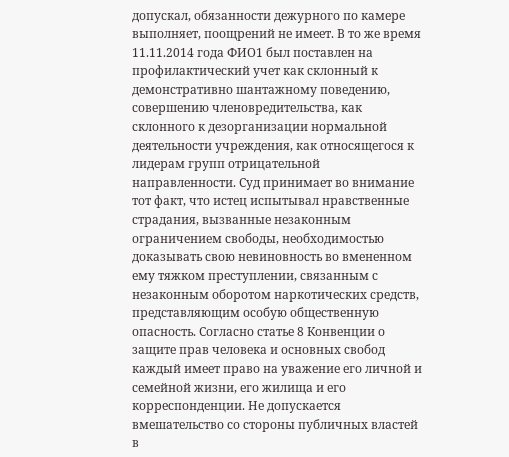допускал, обязанности дежурного по камере выполняет, поощрений не имеет. В то же время 11.11.2014 года ФИО1 был поставлен на профилактический учет как склонный к демонстративно шантажному поведению, совершению членовредительства, как склонного к дезорганизации нормальной деятельности учреждения, как относящегося к лидерам групп отрицательной направленности. Суд принимает во внимание тот факт, что истец испытывал нравственные страдания, вызванные незаконным ограничением свободы, необходимостью доказывать свою невиновность во вмененном ему тяжком преступлении, связанным с незаконным оборотом наркотических средств, представляющим особую общественную опасность. Согласно статье 8 Конвенции о защите прав человека и основных свобод каждый имеет право на уважение его личной и семейной жизни, его жилища и его корреспонденции. Не допускается вмешательство со стороны публичных властей в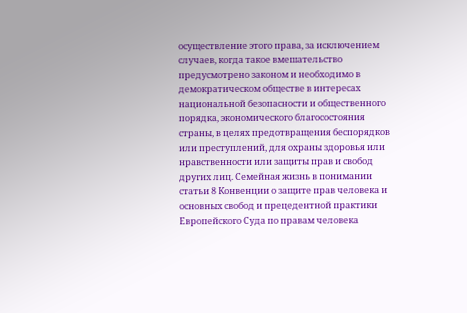осуществление этого права, за исключением случаев, когда такое вмешательство предусмотрено законом и необходимо в демократическом обществе в интересах национальной безопасности и общественного порядка, экономического благосостояния страны, в целях предотвращения беспорядков или преступлений, для охраны здоровья или нравственности или защиты прав и свобод других лиц. Семейная жизнь в понимании статьи 8 Конвенции о защите прав человека и основных свобод и прецедентной практики Европейского Суда по правам человека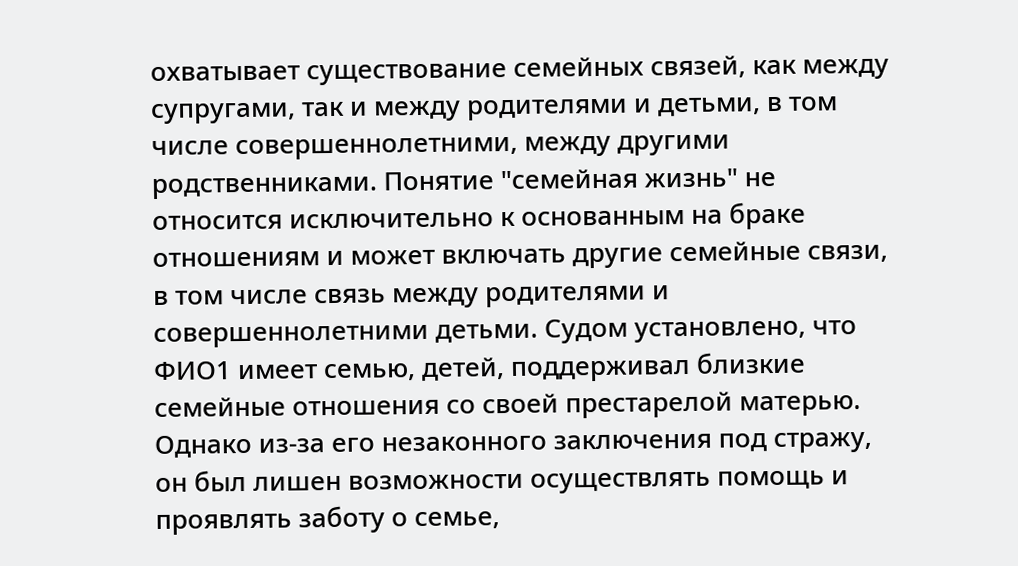охватывает существование семейных связей, как между супругами, так и между родителями и детьми, в том числе совершеннолетними, между другими родственниками. Понятие "семейная жизнь" не относится исключительно к основанным на браке отношениям и может включать другие семейные связи, в том числе связь между родителями и совершеннолетними детьми. Судом установлено, что ФИО1 имеет семью, детей, поддерживал близкие семейные отношения со своей престарелой матерью. Однако из-за его незаконного заключения под стражу, он был лишен возможности осуществлять помощь и проявлять заботу о семье,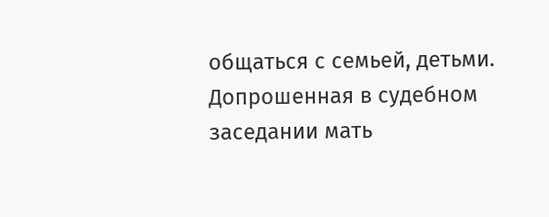общаться с семьей, детьми. Допрошенная в судебном заседании мать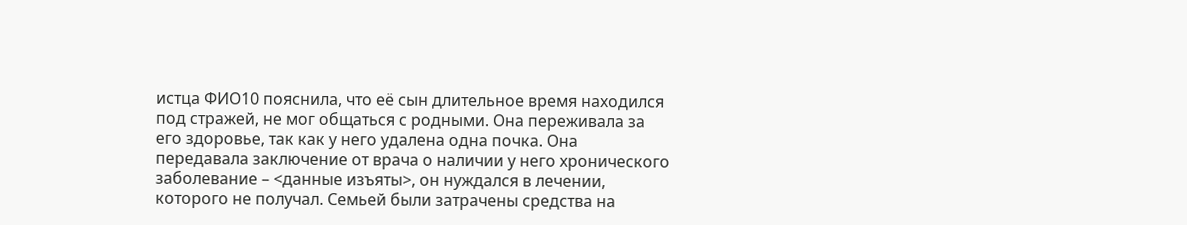истца ФИО10 пояснила, что её сын длительное время находился под стражей, не мог общаться с родными. Она переживала за его здоровье, так как у него удалена одна почка. Она передавала заключение от врача о наличии у него хронического заболевание – <данные изъяты>, он нуждался в лечении, которого не получал. Семьей были затрачены средства на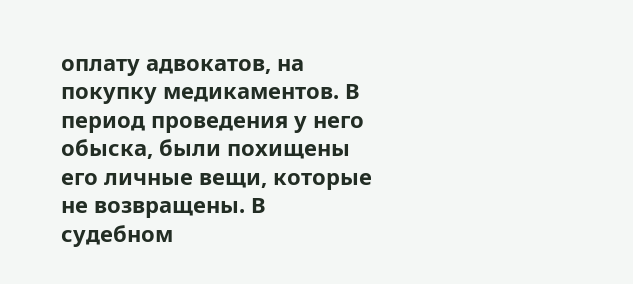оплату адвокатов, на покупку медикаментов. В период проведения у него обыска, были похищены его личные вещи, которые не возвращены. В судебном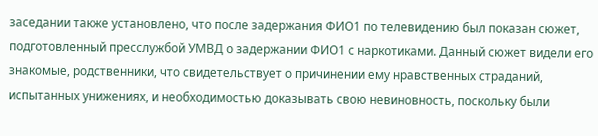заседании также установлено, что после задержания ФИО1 по телевидению был показан сюжет, подготовленный пресслужбой УМВД о задержании ФИО1 с наркотиками. Данный сюжет видели его знакомые, родственники, что свидетельствует о причинении ему нравственных страданий, испытанных унижениях, и необходимостью доказывать свою невиновность, поскольку были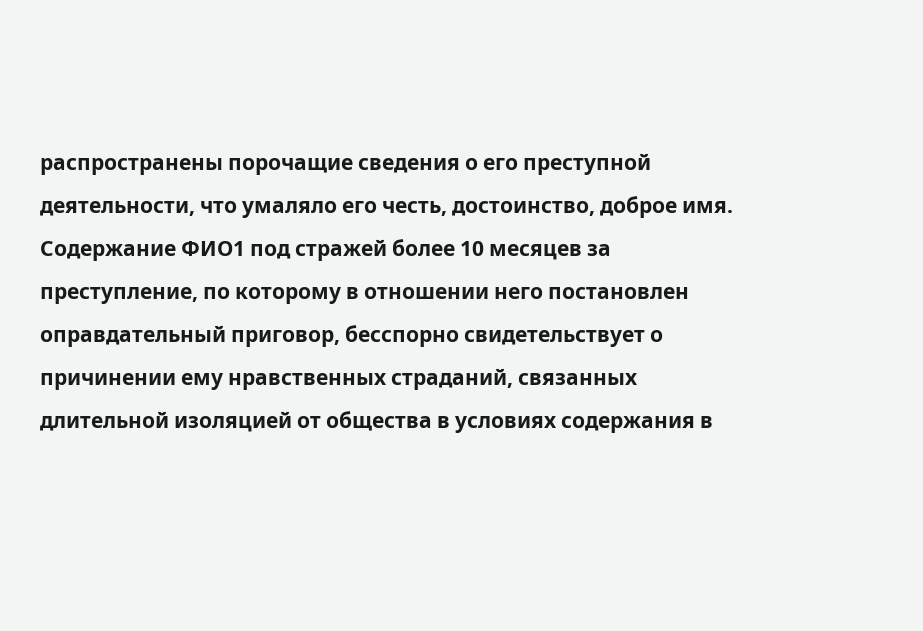распространены порочащие сведения о его преступной деятельности, что умаляло его честь, достоинство, доброе имя. Содержание ФИО1 под стражей более 10 месяцев за преступление, по которому в отношении него постановлен оправдательный приговор, бесспорно свидетельствует о причинении ему нравственных страданий, связанных длительной изоляцией от общества в условиях содержания в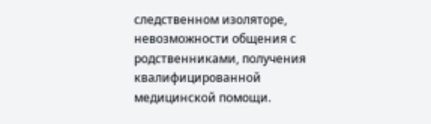следственном изоляторе, невозможности общения с родственниками, получения квалифицированной медицинской помощи.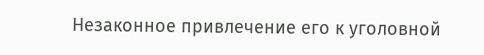Незаконное привлечение его к уголовной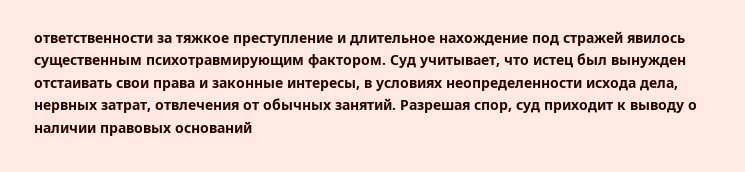ответственности за тяжкое преступление и длительное нахождение под стражей явилось существенным психотравмирующим фактором. Суд учитывает, что истец был вынужден отстаивать свои права и законные интересы, в условиях неопределенности исхода дела, нервных затрат, отвлечения от обычных занятий. Разрешая спор, суд приходит к выводу о наличии правовых оснований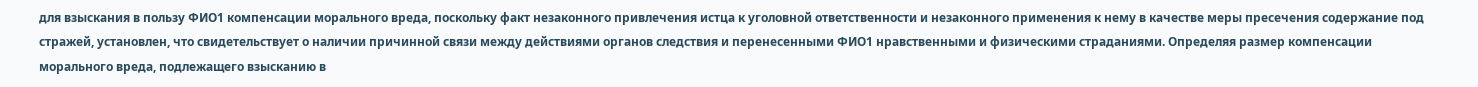для взыскания в пользу ФИО1 компенсации морального вреда, поскольку факт незаконного привлечения истца к уголовной ответственности и незаконного применения к нему в качестве меры пресечения содержание под стражей, установлен, что свидетельствует о наличии причинной связи между действиями органов следствия и перенесенными ФИО1 нравственными и физическими страданиями. Определяя размер компенсации морального вреда, подлежащего взысканию в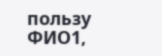пользу ФИО1,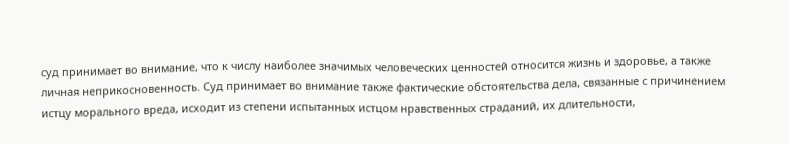суд принимает во внимание, что к числу наиболее значимых человеческих ценностей относится жизнь и здоровье, а также личная неприкосновенность. Суд принимает во внимание также фактические обстоятельства дела, связанные с причинением истцу морального вреда, исходит из степени испытанных истцом нравственных страданий, их длительности,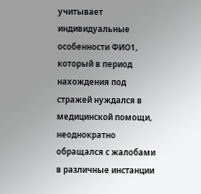учитывает индивидуальные особенности ФИО1, который в период нахождения под стражей нуждался в медицинской помощи, неоднократно обращался с жалобами в различные инстанции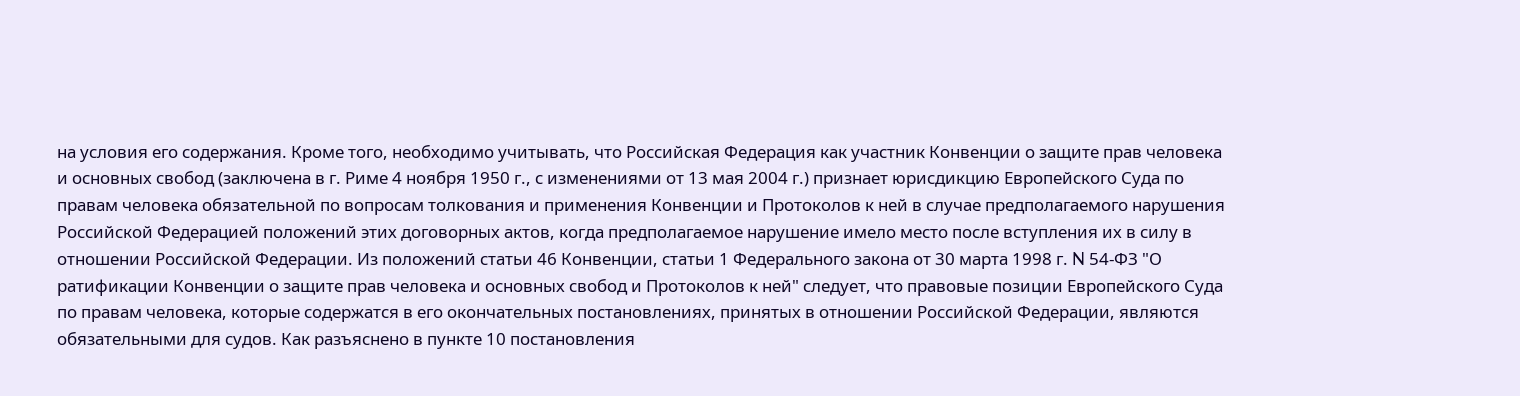на условия его содержания. Кроме того, необходимо учитывать, что Российская Федерация как участник Конвенции о защите прав человека и основных свобод (заключена в г. Риме 4 ноября 1950 г., с изменениями от 13 мая 2004 г.) признает юрисдикцию Европейского Суда по правам человека обязательной по вопросам толкования и применения Конвенции и Протоколов к ней в случае предполагаемого нарушения Российской Федерацией положений этих договорных актов, когда предполагаемое нарушение имело место после вступления их в силу в отношении Российской Федерации. Из положений статьи 46 Конвенции, статьи 1 Федерального закона от 30 марта 1998 г. N 54-ФЗ "О ратификации Конвенции о защите прав человека и основных свобод и Протоколов к ней" следует, что правовые позиции Европейского Суда по правам человека, которые содержатся в его окончательных постановлениях, принятых в отношении Российской Федерации, являются обязательными для судов. Как разъяснено в пункте 10 постановления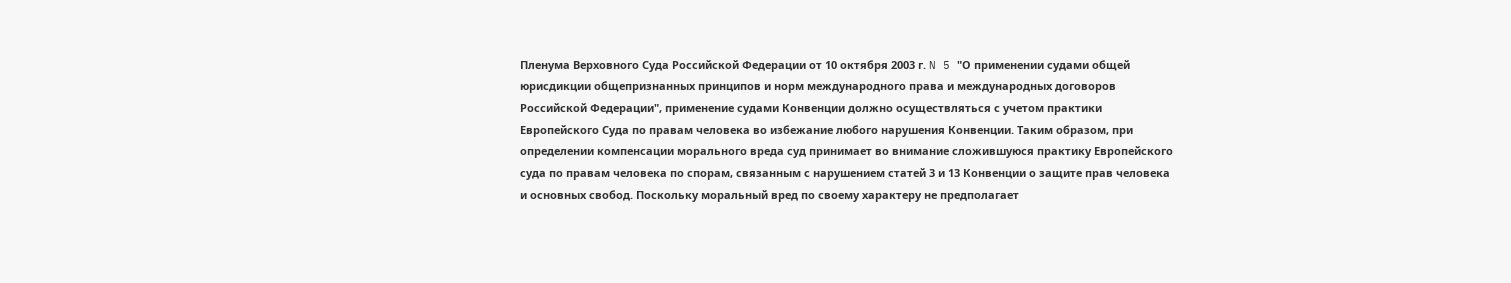Пленума Верховного Суда Российской Федерации от 10 октября 2003 г. N 5 "О применении судами общей юрисдикции общепризнанных принципов и норм международного права и международных договоров Российской Федерации", применение судами Конвенции должно осуществляться с учетом практики Европейского Суда по правам человека во избежание любого нарушения Конвенции. Таким образом, при определении компенсации морального вреда суд принимает во внимание сложившуюся практику Европейского суда по правам человека по спорам, связанным с нарушением статей 3 и 13 Конвенции о защите прав человека и основных свобод. Поскольку моральный вред по своему характеру не предполагает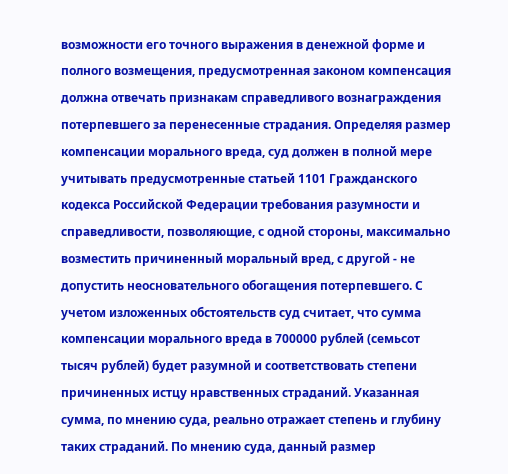возможности его точного выражения в денежной форме и полного возмещения, предусмотренная законом компенсация должна отвечать признакам справедливого вознаграждения потерпевшего за перенесенные страдания. Определяя размер компенсации морального вреда, суд должен в полной мере учитывать предусмотренные статьей 1101 Гражданского кодекса Российской Федерации требования разумности и справедливости, позволяющие, с одной стороны, максимально возместить причиненный моральный вред, с другой - не допустить неосновательного обогащения потерпевшего. С учетом изложенных обстоятельств суд считает, что сумма компенсации морального вреда в 700000 рублей (семьсот тысяч рублей) будет разумной и соответствовать степени причиненных истцу нравственных страданий. Указанная сумма, по мнению суда, реально отражает степень и глубину таких страданий. По мнению суда, данный размер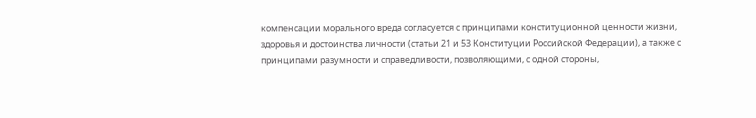компенсации морального вреда согласуется с принципами конституционной ценности жизни, здоровья и достоинства личности (статьи 21 и 53 Конституции Российской Федерации), а также с принципами разумности и справедливости, позволяющими, с одной стороны,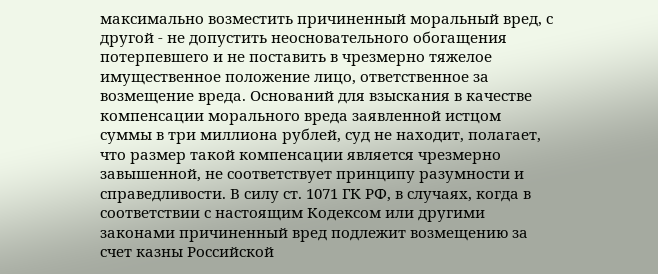максимально возместить причиненный моральный вред, с другой - не допустить неосновательного обогащения потерпевшего и не поставить в чрезмерно тяжелое имущественное положение лицо, ответственное за возмещение вреда. Оснований для взыскания в качестве компенсации морального вреда заявленной истцом суммы в три миллиона рублей, суд не находит, полагает, что размер такой компенсации является чрезмерно завышенной, не соответствует принципу разумности и справедливости. В силу ст. 1071 ГК РФ, в случаях, когда в соответствии с настоящим Кодексом или другими законами причиненный вред подлежит возмещению за счет казны Российской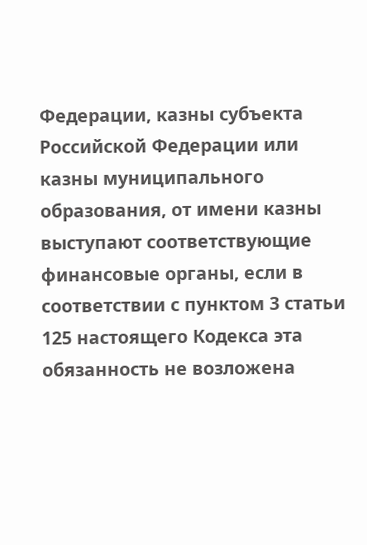Федерации, казны субъекта Российской Федерации или казны муниципального образования, от имени казны выступают соответствующие финансовые органы, если в соответствии с пунктом 3 статьи 125 настоящего Кодекса эта обязанность не возложена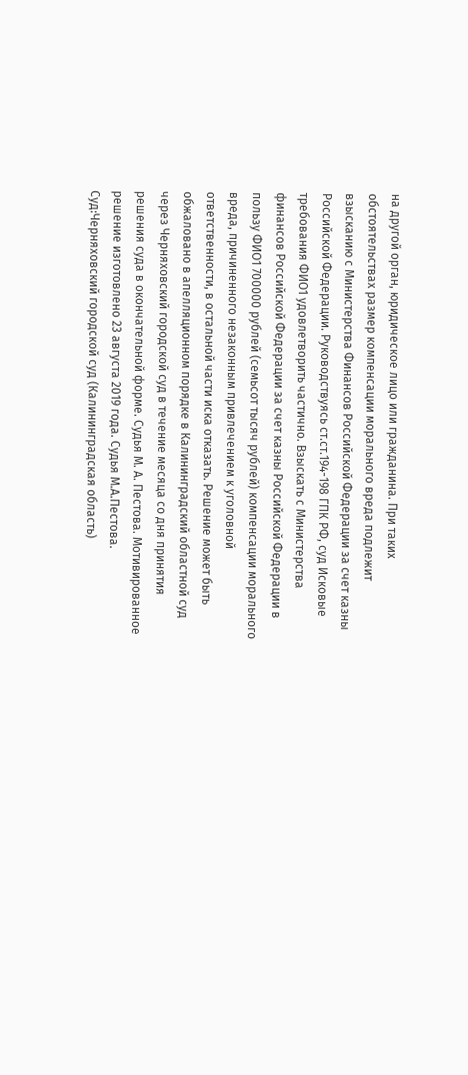на другой орган, юридическое лицо или гражданина. При таких обстоятельствах размер компенсации морального вреда подлежит взысканию с Министерства Финансов Российской Федерации за счет казны Российской Федерации. Руководствуясь ст.ст.194-198 ГПК РФ, суд Исковые требования ФИО1 удовлетворить частично. Взыскать с Министерства финансов Российской Федерации за счет казны Российской Федерации в пользу ФИО1 700000 рублей (семьсот тысяч рублей) компенсации морального вреда, причиненного незаконным привлечением к уголовной ответственности, в остальной части иска отказать. Решение может быть обжаловано в апелляционном порядке в Калининградский областной суд через Черняховский городской суд в течение месяца со дня принятия решения суда в окончательной форме. Судья М. А. Пестова. Мотивированное решение изготовлено 23 августа 2019 года. Судья М.А.Пестова. Суд:Черняховский городской суд (Калининградская область)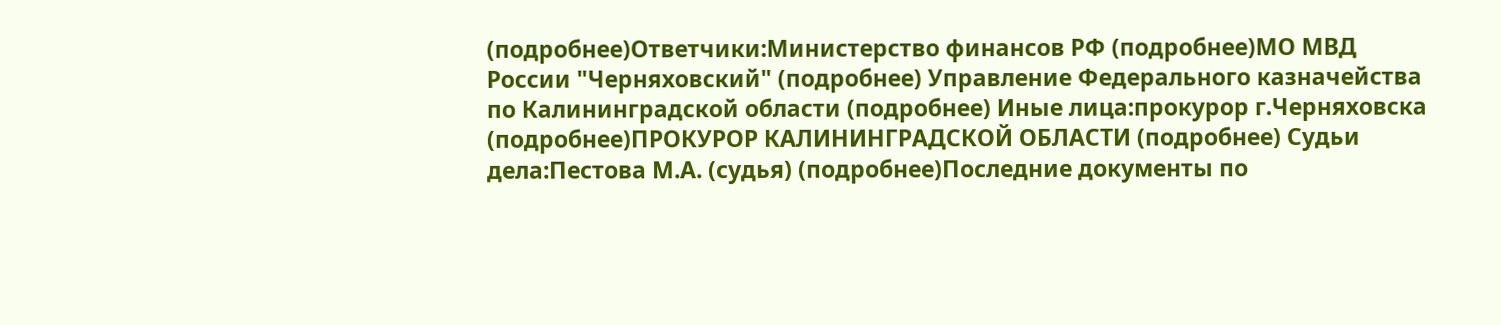(подробнее)Ответчики:Министерство финансов РФ (подробнее)МО МВД России "Черняховский" (подробнее) Управление Федерального казначейства по Калининградской области (подробнее) Иные лица:прокурор г.Черняховска (подробнее)ПРОКУРОР КАЛИНИНГРАДСКОЙ ОБЛАСТИ (подробнее) Судьи дела:Пестова М.А. (судья) (подробнее)Последние документы по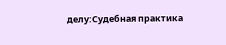делу:Судебная практика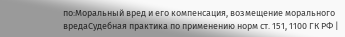по:Моральный вред и его компенсация, возмещение морального вредаСудебная практика по применению норм ст. 151, 1100 ГК РФ |